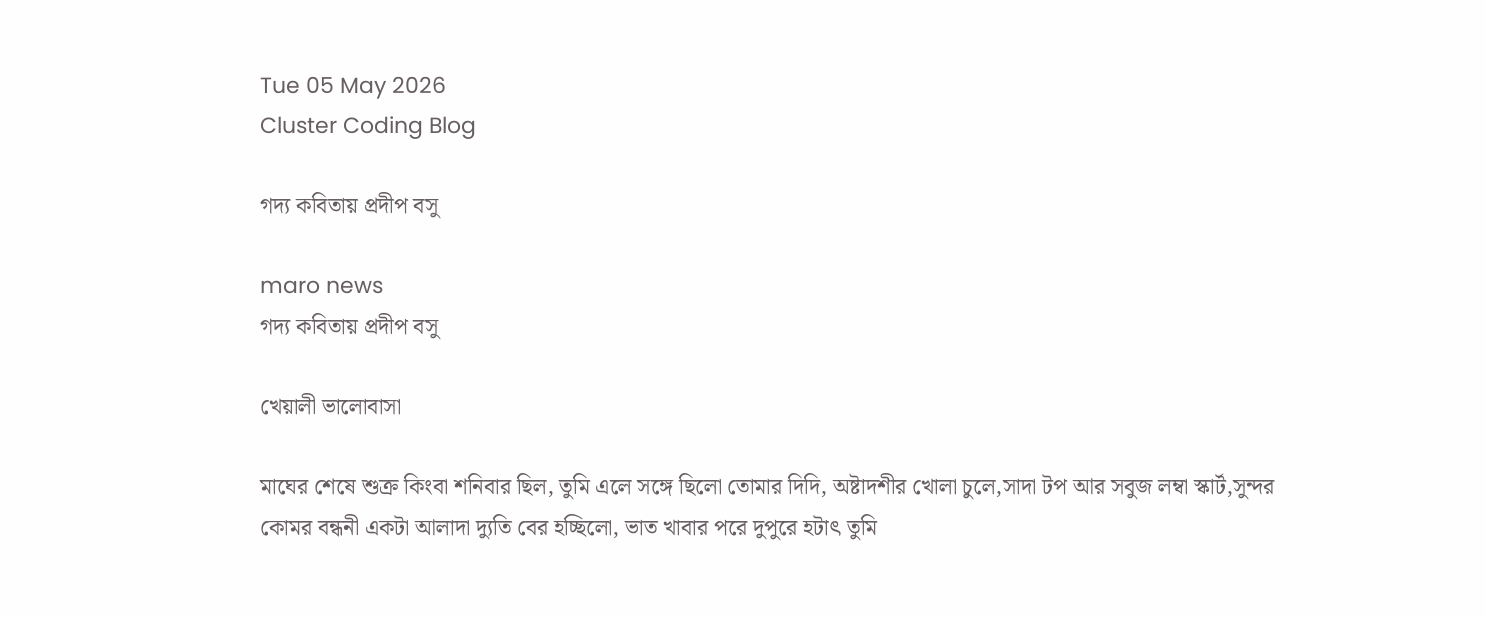Tue 05 May 2026
Cluster Coding Blog

গদ্য কবিতায় প্রদীপ বসু

maro news
গদ্য কবিতায় প্রদীপ বসু

খেয়ালী ভালোবাসা

মাঘের শেষে শুক্র কিংবা শনিবার ছিল, তুমি এলে সঙ্গে ছিলো তোমার দিদি, অষ্টাদশীর খোলা চুলে,সাদা টপ আর সবুজ লম্বা স্কার্ট,সুন্দর কোমর বন্ধনী একটা আলাদা দ্যুতি বের হচ্ছিলো, ভাত খাবার পরে দুপুরে হটাৎ তুমি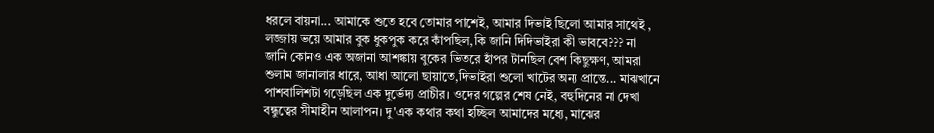ধরলে বায়না... আমাকে শুতে হবে তোমার পাশেই, আমার দিভাই ছিলো আমার সাথেই , লজ্জায় ভয়ে আমার বুক ধুকপুক করে কাঁপছিল,কি জানি দিদিভাইরা কী ভাববে??? না জানি কোনও এক অজানা আশঙ্কায় বুকের ভিতরে হাঁপর টানছিল বেশ কিছুক্ষণ, আমরা শুলাম জানালার ধারে, আধা আলো ছায়াতে,দিভাইরা শুলো খাটের অন্য প্রান্তে... মাঝখানে পাশবালিশটা গড়েছিল এক দুর্ভেদ্য প্রাচীর। ওদের গল্পের শেষ নেই, বহুদিনের না দেখা বন্ধুত্বের সীমাহীন আলাপন। দু'এক কথার কথা হচ্ছিল আমাদের মধ্যে, মাঝের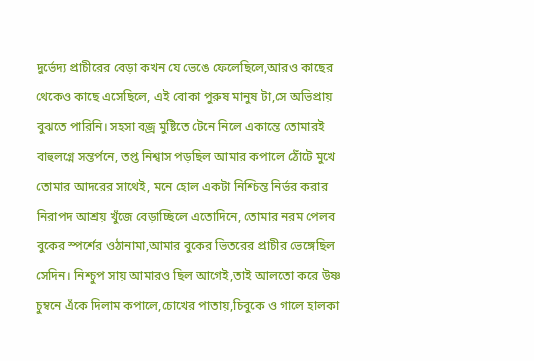দুর্ভেদ্য প্রাচীরের বেড়া কখন যে ভেঙে ফেলেছিলে,আরও কাছের থেকেও কাছে এসেছিলে, এই বোকা পুরুষ মানুষ টা,সে অভিপ্রায় বুঝতে পারিনি। সহসা বজ্র মুষ্টিতে টেনে নিলে একান্তে তোমারই বাহুলগ্নে সন্তর্পনে, তপ্ত নিশ্বাস পড়ছিল আমার কপালে ঠোঁটে মুখে তোমার আদরের সাথেই, মনে হোল একটা নিশ্চিন্ত নির্ভর করার নিরাপদ আশ্রয় খুঁজে বেড়াচ্ছিলে এতোদিনে, তোমার নরম পেলব বুকের স্পর্শের ওঠানামা,আমার বুকের ভিতরের প্রাচীর ভেঙ্গেছিল সেদিন। নিশ্চুপ সায় আমারও ছিল আগেই,তাই আলতো করে উষ্ণ চুম্বনে এঁকে দিলাম কপালে,চোখের পাতায়,চিবুকে ও গালে হালকা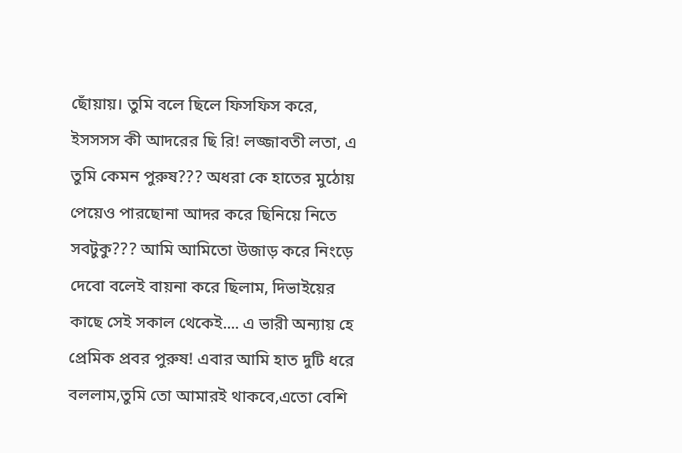ছোঁয়ায়। তুমি বলে ছিলে ফিসফিস করে, ইসসসস কী আদরের ছি রি! লজ্জাবতী লতা, এ তুমি কেমন পুরুষ??? অধরা কে হাতের মুঠোয় পেয়েও পারছোনা আদর করে ছিনিয়ে নিতে সবটুকু??? আমি আমিতো উজাড় করে নিংড়ে দেবো বলেই বায়না করে ছিলাম, দিভাইয়ের কাছে সেই সকাল থেকেই.... এ ভারী অন্যায় হে প্রেমিক প্রবর পুরুষ! এবার আমি হাত দুটি ধরে বললাম,তুমি তো আমারই থাকবে,এতো বেশি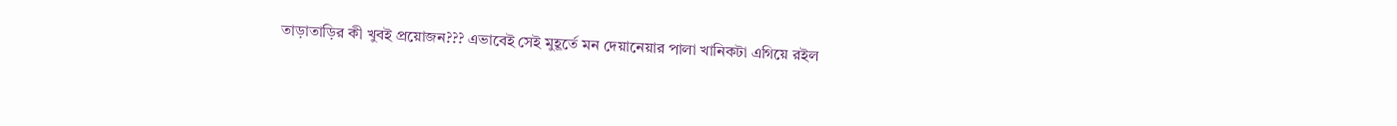তাড়াতাড়ির কী খুবই প্রয়োজন??? এভাবেই সেই মুহূর্তে মন দেয়ানেয়ার পালা খানিকটা এগিয়ে রইল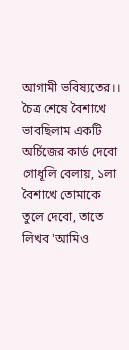আগামী ভবিষ্যতের।। চৈত্র শেষে বৈশাখে ভাবছিলাম একটি অর্চিজের কার্ড দেবো গোধূলি বেলায়, ১লা বৈশাখে তোমাকে তুলে দেবো, তাতে লিখব 'আমিও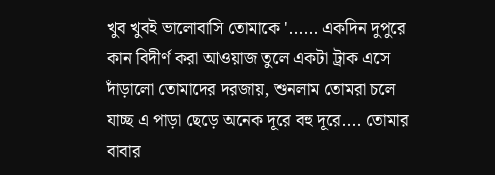খুব খুবই ভালোবাসি তোমাকে '...... একদিন দুপুরে কান বিদীর্ণ করা আওয়াজ তুলে একটা ট্রাক এসে দাঁড়ালো তোমাদের দরজায়, শুনলাম তোমরা চলে যাচ্ছ এ পাড়া ছেড়ে অনেক দূরে বহু দূরে.... তোমার বাবার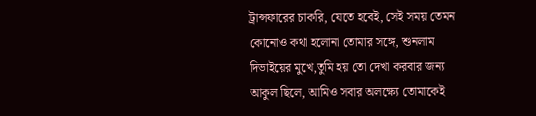ট্রান্সফারের চাকরি, যেতে হবেই, সেই সময় তেমন কোনোও কথা হলোনা তোমার সঙ্গে, শুনলাম দিভাইয়ের মুখে,তুমি হয় তো দেখা করবার জন্য আকুল ছিলে, আমিও সবার অলক্ষ্যে তোমাকেই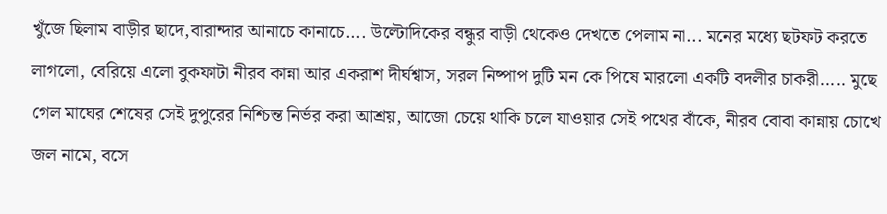খুঁজে ছিলাম বাড়ীর ছাদে,বারান্দার আনাচে কানাচে.... উল্টোদিকের বন্ধুর বাড়ী থেকেও দেখতে পেলাম না... মনের মধ্যে ছটফট করতে লাগলো, বেরিয়ে এলো বুকফাটা নীরব কান্না আর একরাশ দীর্ঘশ্বাস, সরল নিষ্পাপ দুটি মন কে পিষে মারলো একটি বদলীর চাকরী..... মুছে গেল মাঘের শেষের সেই দুপুরের নিশ্চিন্ত নির্ভর করা আশ্রয়, আজো চেয়ে থাকি চলে যাওয়ার সেই পথের বাঁকে, নীরব বোবা কান্নায় চোখে জল নামে, বসে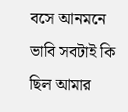বসে আনমনে ভাবি সবটাই কি ছিল আমার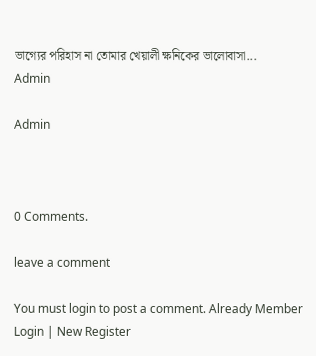ভাগ্যের পরিহাস না তোমার খেয়ালী ক্ষনিকের ভালোবাসা...
Admin

Admin



0 Comments.

leave a comment

You must login to post a comment. Already Member Login | New Register